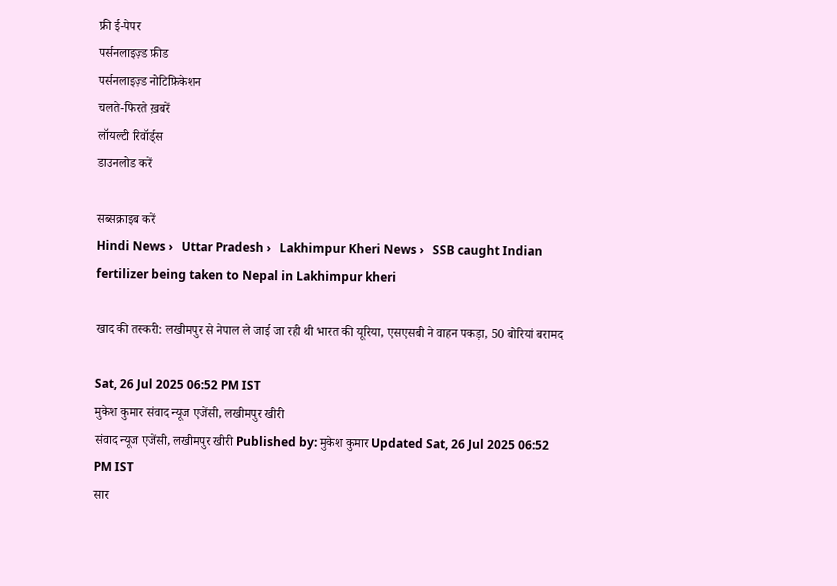फ्री ई-पेपर
पर्सनलाइज़्ड फ़ीड
पर्सनलाइज़्ड नोटिफ़िकेशन
चलते-फिरते ख़बरें
लॉयल्टी रिवॉर्ड्स
डाउनलोड करें

सब्सक्राइब करें
Hindi News ›   Uttar Pradesh ›   Lakhimpur Kheri News ›   SSB caught Indian fertilizer being taken to Nepal in Lakhimpur kheri

खाद की तस्करी: लखीमपुर से नेपाल ले जाई जा रही थी भारत की यूरिया, एसएसबी ने वाहन पकड़ा, 50 बोरियां बरामद

Sat, 26 Jul 2025 06:52 PM IST
मुकेश कुमार संवाद न्यूज एजेंसी, लखीमपुर खीरी
संवाद न्यूज एजेंसी, लखीमपुर खीरी Published by: मुकेश कुमार Updated Sat, 26 Jul 2025 06:52 PM IST
सार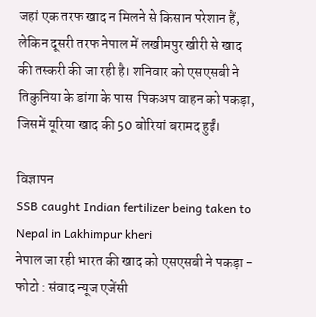जहां एक तरफ खाद न मिलने से किसान परेशान हैं, लेकिन दूसरी तरफ नेपाल में लखीमपुर खीरी से खाद की तस्करी की जा रही है। शनिवार को एसएसबी ने तिकुनिया के डांगा के पास  पिकअप वाहन को पकड़ा, जिसमें यूरिया खाद की 50 बोरियां बरामद हुईं।

विज्ञापन
SSB caught Indian fertilizer being taken to Nepal in Lakhimpur kheri
नेपाल जा रही भारत की खाद को एसएसबी ने पकड़ा - फोटो : संवाद न्यूज एजेंसी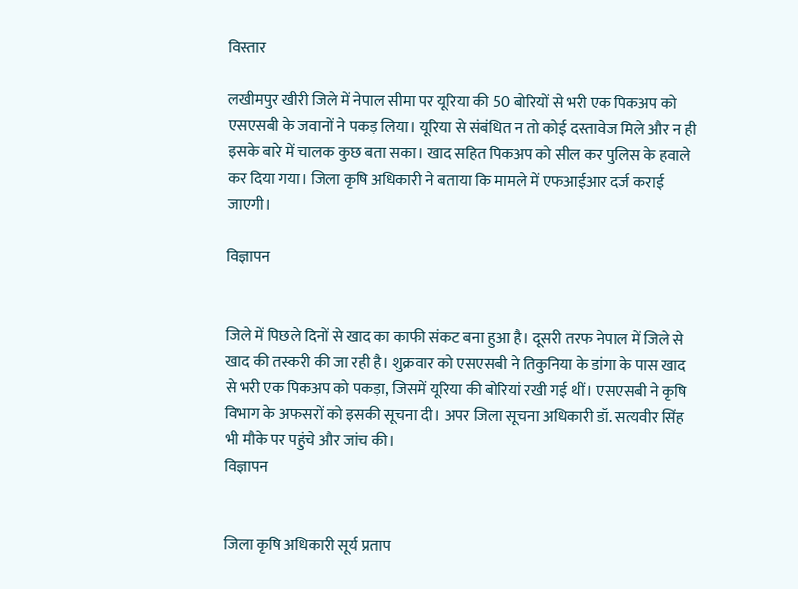विस्तार

लखीमपुर खीरी जिले में नेपाल सीमा पर यूरिया की 50 बोरियों से भरी एक पिकअप को एसएसबी के जवानों ने पकड़ लिया। यूरिया से संबंधित न तो कोई दस्तावेज मिले और न ही इसके बारे में चालक कुछ बता सका। खाद सहित पिकअप को सील कर पुलिस के हवाले कर दिया गया। जिला कृषि अधिकारी ने बताया कि मामले में एफआईआर दर्ज कराई जाएगी।

विज्ञापन


जिले में पिछले दिनों से खाद का काफी संकट बना हुआ है। दूसरी तरफ नेपाल में जिले से खाद की तस्करी की जा रही है। शुक्रवार को एसएसबी ने तिकुनिया के डांगा के पास खाद से भरी एक पिकअप को पकड़ा, जिसमें यूरिया की बोरियां रखी गई थीं। एसएसबी ने कृषि विभाग के अफसरों को इसकी सूचना दी। अपर जिला सूचना अधिकारी डॉ. सत्यवीर सिंह भी मौके पर पहुंचे और जांच की।
विज्ञापन


जिला कृषि अधिकारी सूर्य प्रताप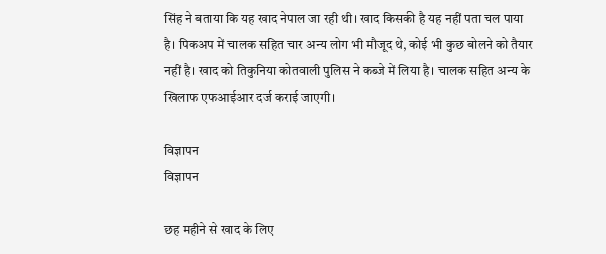सिंह ने बताया कि यह खाद नेपाल जा रही थी। खाद किसकी है यह नहीं पता चल पाया है। पिकअप में चालक सहित चार अन्य लोग भी मौजूद थे, कोई भी कुछ बोलने को तैयार नहीं है। खाद को तिकुनिया कोतवाली पुलिस ने कब्जे में लिया है। चालक सहित अन्य के खिलाफ एफआईआर दर्ज कराई जाएगी।

विज्ञापन
विज्ञापन

छह महीने से खाद के लिए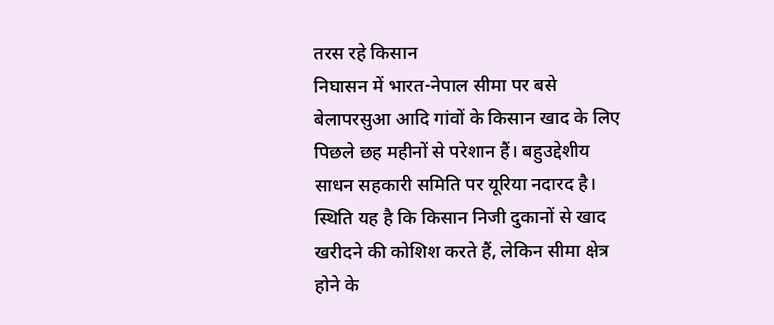तरस रहे किसान
निघासन में भारत-नेपाल सीमा पर बसे बेलापरसुआ आदि गांवों के किसान खाद के लिए पिछले छह महीनों से परेशान हैं। बहुउद्देशीय साधन सहकारी समिति पर यूरिया नदारद है। स्थिति यह है कि किसान निजी दुकानों से खाद खरीदने की कोशिश करते हैं, लेकिन सीमा क्षेत्र होने के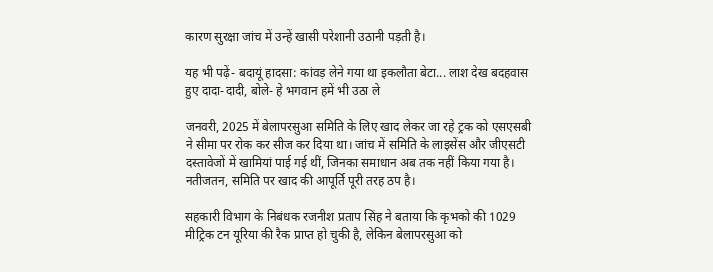कारण सुरक्षा जांच में उन्हें खासी परेशानी उठानी पड़ती है।

यह भी पढ़ें- बदायूं हादसा: कांवड़ लेने गया था इकलौता बेटा... लाश देख बदहवास हुए दादा-दादी, बोले- हे भगवान हमें भी उठा ले

जनवरी, 2025 में बेलापरसुआ समिति के लिए खाद लेकर जा रहे ट्रक को एसएसबी ने सीमा पर रोक कर सीज कर दिया था। जांच में समिति के लाइसेंस और जीएसटी दस्तावेजों में खामियां पाई गई थीं, जिनका समाधान अब तक नहीं किया गया है। नतीजतन, समिति पर खाद की आपूर्ति पूरी तरह ठप है।

सहकारी विभाग के निबंधक रजनीश प्रताप सिंह ने बताया कि कृभको की 1029 मीट्रिक टन यूरिया की रैक प्राप्त हो चुकी है, लेकिन बेलापरसुआ को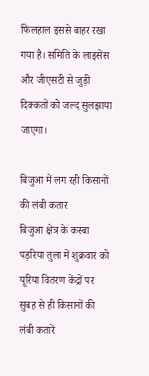फिलहाल इससे बाहर रखा गया है। समिति के लाइसेंस और जीएसटी से जुड़ी दिक्कतों को जल्द सुलझाया जाएगा।

बिजुआ में लग रही किसानों की लंबी कतार
बिजुआ क्षेत्र के कस्बा पड़रिया तुला में शुक्रवार को यूरिया वितरण केंद्रों पर सुबह से ही किसानों की लंबी कतारें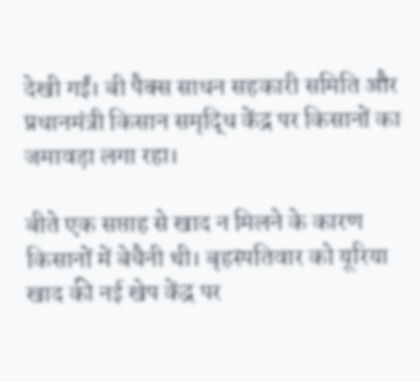देखी गईं। बी पैक्स साधन सहकारी समिति और प्रधानमंत्री किसान समृद्धि केंद्र पर किसानों का जमावड़ा लगा रहा।

बीते एक सप्ताह से खाद न मिलने के कारण किसानों में बेचैनी थी। बृहस्पतिवार को यूरिया खाद की नई खेप केंद्र पर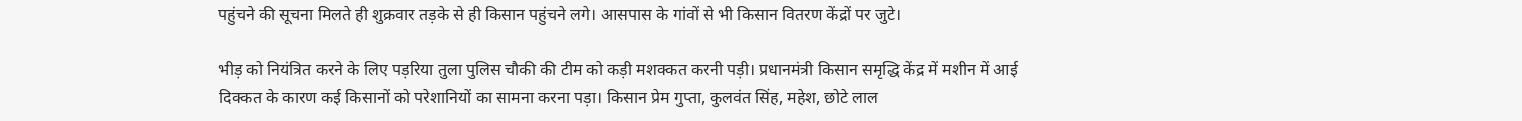पहुंचने की सूचना मिलते ही शुक्रवार तड़के से ही किसान पहुंचने लगे। आसपास के गांवों से भी किसान वितरण केंद्रों पर जुटे।

भीड़ को नियंत्रित करने के लिए पड़रिया तुला पुलिस चौकी की टीम को कड़ी मशक्कत करनी पड़ी। प्रधानमंत्री किसान समृद्धि केंद्र में मशीन में आई दिक्कत के कारण कई किसानों को परेशानियों का सामना करना पड़ा। किसान प्रेम गुप्ता, कुलवंत सिंह, महेश, छोटे लाल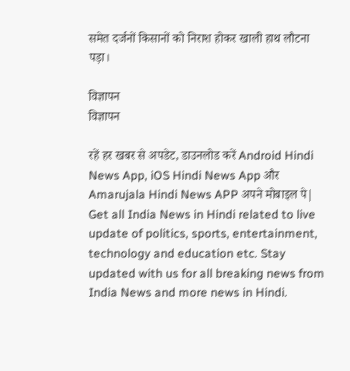समेत दर्जनों किसानों को निराश होकर खाली हाथ लौटना पड़ा।

विज्ञापन
विज्ञापन

रहें हर खबर से अपडेट, डाउनलोड करें Android Hindi News App, iOS Hindi News App और Amarujala Hindi News APP अपने मोबाइल पे|
Get all India News in Hindi related to live update of politics, sports, entertainment, technology and education etc. Stay updated with us for all breaking news from India News and more news in Hindi.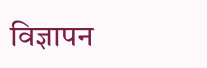विज्ञापन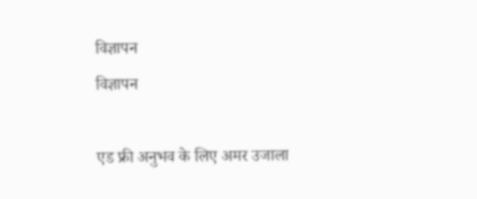विज्ञापन
विज्ञापन

एड फ्री अनुभव के लिए अमर उजाला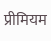प्रीमियम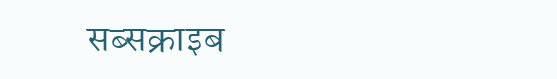सब्सक्राइब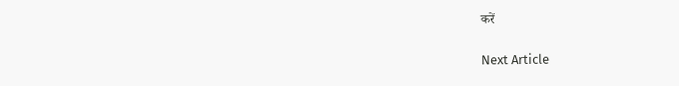करें

Next Article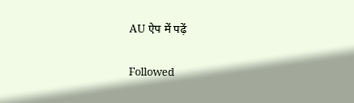AU ऐप में पढ़ें

Followed